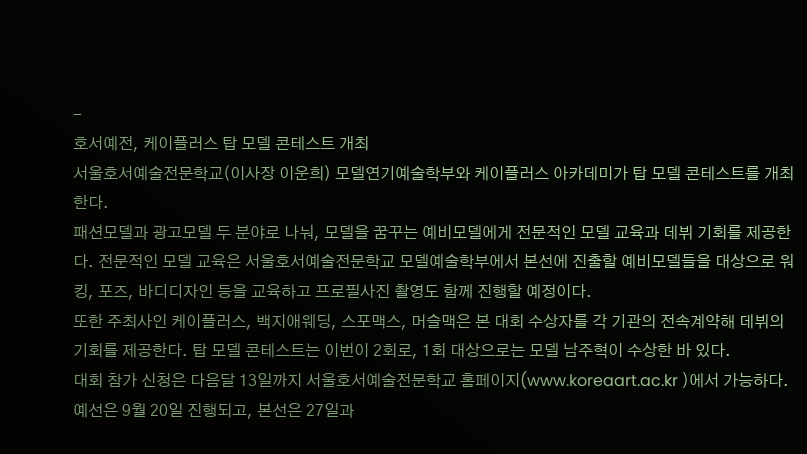-
호서예전, 케이플러스 탑 모델 콘테스트 개최
서울호서예술전문학교(이사장 이운희) 모델연기예술학부와 케이플러스 아카데미가 탑 모델 콘테스트를 개최한다.
패션모델과 광고모델 두 분야로 나눠, 모델을 꿈꾸는 예비모델에게 전문적인 모델 교육과 데뷔 기회를 제공한다. 전문적인 모델 교육은 서울호서예술전문학교 모델예술학부에서 본선에 진출할 예비모델들을 대상으로 워킹, 포즈, 바디디자인 등을 교육하고 프로필사진 촬영도 함께 진행할 예정이다.
또한 주최사인 케이플러스, 백지애웨딩, 스포맥스, 머슬맥은 본 대회 수상자를 각 기관의 전속계약해 데뷔의 기회를 제공한다. 탑 모델 콘테스트는 이번이 2회로, 1회 대상으로는 모델 남주혁이 수상한 바 있다.
대회 참가 신청은 다음달 13일까지 서울호서예술전문학교 홈페이지(www.koreaart.ac.kr )에서 가능하다. 예선은 9월 20일 진행되고, 본선은 27일과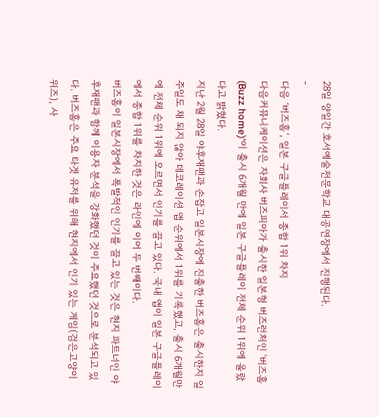28일 양일간 호서예술전문학교 대공연장에서 진행된다.
-
다음 ‘버즈홈’, 일본 구글플레이서 종합 1위 차지
다음커뮤니케이션은 자회사 버즈피아가 출시한 일본형 버즈런처인 '버즈홈(Buzz home)'이 출시 6개월 만에 일본 구글플레이 전체 순위 1위에 올랐다고 밝혔다.
지난 2월 28일 야후재팬과 손잡고 일본시장에 진출한 버즈홈은 출시한지 일주일도 채 되지 않아 데코레이션 앱 순위에서 1위를 기록했고, 출시 6개월만에 전체 순위 1위에 오르면서 인기를 끌고 있다. 국내 앱이 일본 구글플레이에서 종합 1위를 차지한 것은 라인에 이어 두 번째이다.
버즈홈이 일본시장에서 폭발적인 인기를 끌고 있는 것은 현지 파트너인 야후재팬과 함께 이용자 분석을 강화했던 것이 주요했던 것으로 분석되고 있다. 버즈홈은 주요 타겟 유저를 위해 현지에서 인기 있는 게임(검은고양이 위즈), 사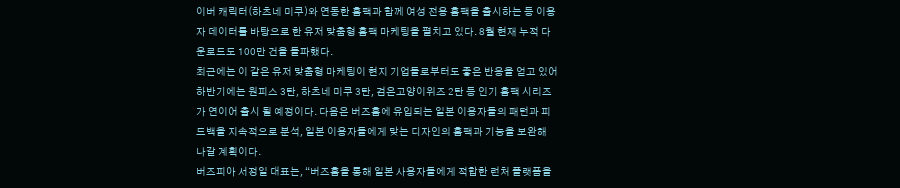이버 캐릭터(하츠네 미쿠)와 연동한 홈팩과 함께 여성 전용 홈팩을 출시하는 등 이용자 데이터를 바탕으로 한 유저 맞춤형 홈팩 마케팅을 펼치고 있다. 8월 현재 누적 다운로드도 100만 건을 돌파했다.
최근에는 이 같은 유저 맞춤형 마케팅이 현지 기업들로부터도 좋은 반응을 얻고 있어 하반기에는 원피스 3탄, 하츠네 미쿠 3탄, 검은고양이위즈 2탄 등 인기 홈팩 시리즈가 연이어 출시 될 예정이다. 다음은 버즈홈에 유입되는 일본 이용자들의 패턴과 피드백을 지속적으로 분석, 일본 이용자들에게 맞는 디자인의 홈팩과 기능을 보완해 나갈 계획이다.
버즈피아 서정일 대표는, “버즈홈을 통해 일본 사용자들에게 적합한 런처 플랫폼을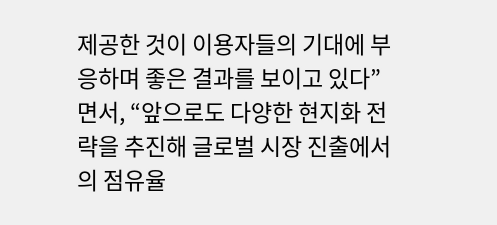제공한 것이 이용자들의 기대에 부응하며 좋은 결과를 보이고 있다”면서, “앞으로도 다양한 현지화 전략을 추진해 글로벌 시장 진출에서의 점유율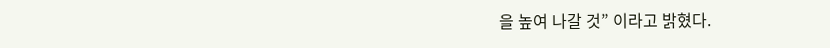을 높여 나갈 것” 이라고 밝혔다.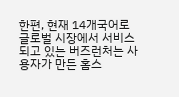한편, 현재 14개국어로 글로벌 시장에서 서비스되고 있는 버즈런처는 사용자가 만든 홈스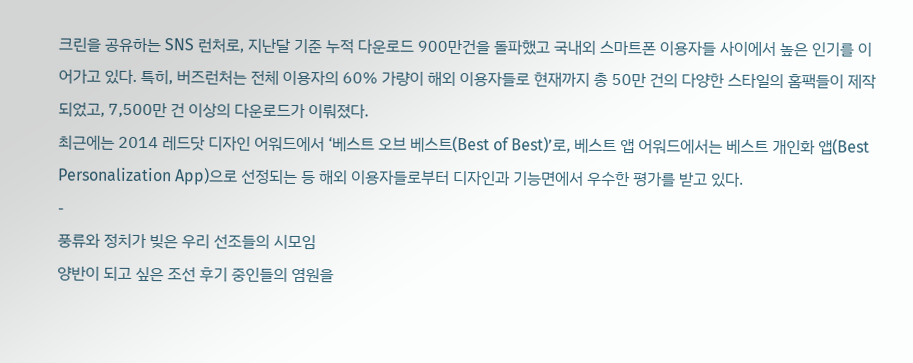크린을 공유하는 SNS 런처로, 지난달 기준 누적 다운로드 900만건을 돌파했고 국내외 스마트폰 이용자들 사이에서 높은 인기를 이어가고 있다. 특히, 버즈런처는 전체 이용자의 60% 가량이 해외 이용자들로 현재까지 총 50만 건의 다양한 스타일의 홈팩들이 제작되었고, 7,500만 건 이상의 다운로드가 이뤄졌다.
최근에는 2014 레드닷 디자인 어워드에서 ‘베스트 오브 베스트(Best of Best)’로, 베스트 앱 어워드에서는 베스트 개인화 앱(Best Personalization App)으로 선정되는 등 해외 이용자들로부터 디자인과 기능면에서 우수한 평가를 받고 있다.
-
풍류와 정치가 빚은 우리 선조들의 시모임
양반이 되고 싶은 조선 후기 중인들의 염원을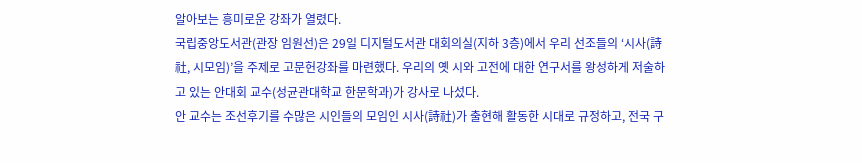알아보는 흥미로운 강좌가 열렸다.
국립중앙도서관(관장 임원선)은 29일 디지털도서관 대회의실(지하 3층)에서 우리 선조들의 ‘시사(詩社, 시모임)’을 주제로 고문헌강좌를 마련했다. 우리의 옛 시와 고전에 대한 연구서를 왕성하게 저술하고 있는 안대회 교수(성균관대학교 한문학과)가 강사로 나섰다.
안 교수는 조선후기를 수많은 시인들의 모임인 시사(詩社)가 출현해 활동한 시대로 규정하고, 전국 구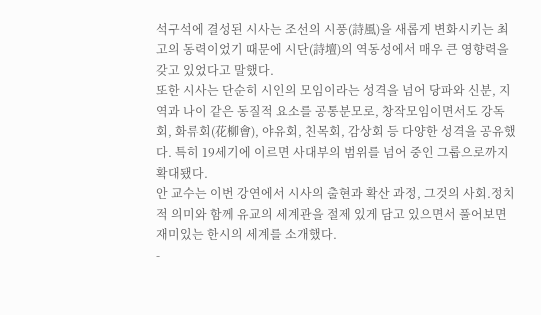석구석에 결성된 시사는 조선의 시풍(詩風)을 새롭게 변화시키는 최고의 동력이었기 때문에 시단(詩壇)의 역동성에서 매우 큰 영향력을 갖고 있었다고 말했다.
또한 시사는 단순히 시인의 모임이라는 성격을 넘어 당파와 신분, 지역과 나이 같은 동질적 요소를 공통분모로, 창작모임이면서도 강독회, 화류회(花柳會), 야유회, 친목회, 감상회 등 다양한 성격을 공유했다. 특히 19세기에 이르면 사대부의 범위를 넘어 중인 그룹으로까지 확대됐다.
안 교수는 이번 강연에서 시사의 출현과 확산 과정, 그것의 사회.정치적 의미와 함께 유교의 세계관을 절제 있게 담고 있으면서 풀어보면 재미있는 한시의 세계를 소개했다.
-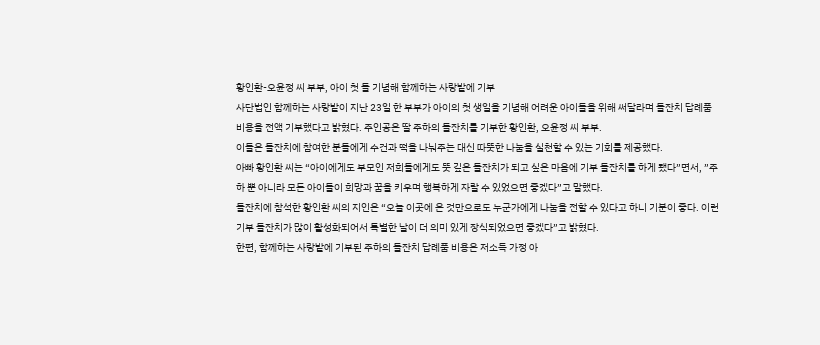황인환-오윤정 씨 부부, 아이 첫 돌 기념해 함께하는 사랑밭에 기부
사단법인 함께하는 사랑밭이 지난 23일 한 부부가 아이의 첫 생일을 기념해 어려운 아이들을 위해 써달라며 돌잔치 답례품 비용을 전액 기부했다고 밝혔다. 주인공은 딸 주하의 돌잔치를 기부한 황인환, 오윤정 씨 부부.
이들은 돌잔치에 참여한 분들에게 수건과 떡을 나눠주는 대신 따뜻한 나눔을 실천할 수 있는 기회를 제공했다.
아빠 황인환 씨는 “아이에게도 부모인 저희들에게도 뜻 깊은 돌잔치가 되고 싶은 마음에 기부 돌잔치를 하게 됐다”면서, ”주하 뿐 아니라 모든 아이들이 희망과 꿈을 키우며 행복하게 자랄 수 있었으면 좋겠다”고 말했다.
돌잔치에 참석한 황인환 씨의 지인은 “오늘 이곳에 온 것만으로도 누군가에게 나눔을 전할 수 있다고 하니 기분이 좋다. 이런 기부 돌잔치가 많이 활성화되어서 특별한 날이 더 의미 있게 장식되었으면 좋겠다”고 밝혔다.
한편, 함께하는 사랑밭에 기부된 주하의 돌잔치 답례품 비용은 저소득 가정 아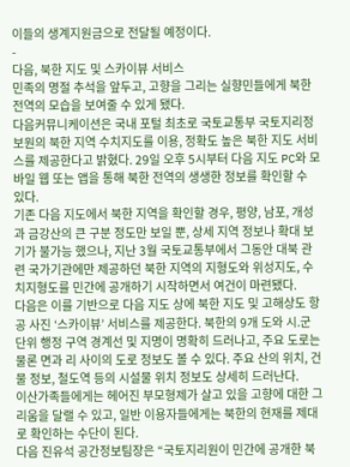이들의 생계지원금으로 전달될 예정이다.
-
다음, 북한 지도 및 스카이뷰 서비스
민족의 명절 추석을 앞두고, 고향을 그리는 실향민들에게 북한 전역의 모습을 보여줄 수 있게 됐다.
다음커뮤니케이션은 국내 포털 최초로 국토교통부 국토지리정보원의 북한 지역 수치지도를 이용, 정확도 높은 북한 지도 서비스를 제공한다고 밝혔다. 29일 오후 5시부터 다음 지도 PC와 모바일 웹 또는 앱을 통해 북한 전역의 생생한 정보를 확인할 수 있다.
기존 다음 지도에서 북한 지역을 확인할 경우, 평양, 남포, 개성과 금강산의 큰 구분 정도만 보일 뿐, 상세 지역 정보나 확대 보기가 불가능 했으나, 지난 3월 국토교통부에서 그동안 대북 관련 국가기관에만 제공하던 북한 지역의 지형도와 위성지도, 수치지형도를 민간에 공개하기 시작하면서 여건이 마련됐다.
다음은 이를 기반으로 다음 지도 상에 북한 지도 및 고해상도 항공 사진 ‘스카이뷰’ 서비스를 제공한다. 북한의 9개 도와 시.군 단위 행정 구역 경계선 및 지명이 명확히 드러나고, 주요 도로는 물론 면과 리 사이의 도로 정보도 볼 수 있다. 주요 산의 위치, 건물 정보, 철도역 등의 시설물 위치 정보도 상세히 드러난다.
이산가족들에게는 헤어진 부모형제가 살고 있을 고향에 대한 그리움을 달랠 수 있고, 일반 이용자들에게는 북한의 현재를 제대로 확인하는 수단이 된다.
다음 진유석 공간정보팀장은 “국토지리원이 민간에 공개한 북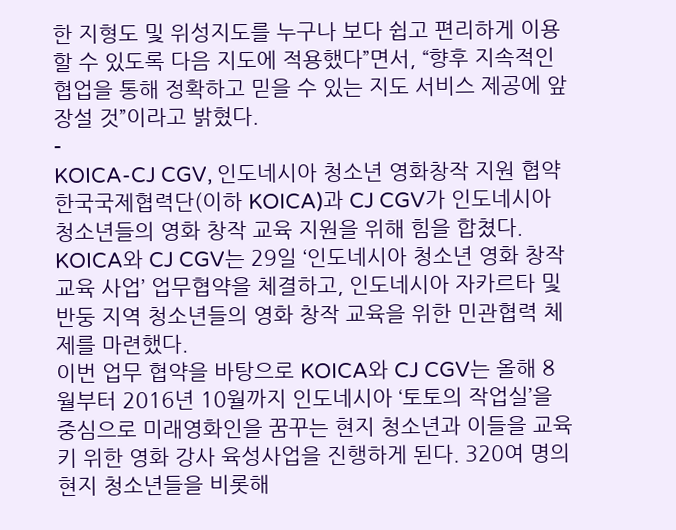한 지형도 및 위성지도를 누구나 보다 쉽고 편리하게 이용할 수 있도록 다음 지도에 적용했다”면서, “향후 지속적인 협업을 통해 정확하고 믿을 수 있는 지도 서비스 제공에 앞장설 것”이라고 밝혔다.
-
KOICA-CJ CGV, 인도네시아 청소년 영화창작 지원 협약
한국국제협력단(이하 KOICA)과 CJ CGV가 인도네시아 청소년들의 영화 창작 교육 지원을 위해 힘을 합쳤다.
KOICA와 CJ CGV는 29일 ‘인도네시아 청소년 영화 창작 교육 사업’ 업무협약을 체결하고, 인도네시아 자카르타 및 반둥 지역 청소년들의 영화 창작 교육을 위한 민관협력 체제를 마련했다.
이번 업무 협약을 바탕으로 KOICA와 CJ CGV는 올해 8월부터 2016년 10월까지 인도네시아 ‘토토의 작업실’을 중심으로 미래영화인을 꿈꾸는 현지 청소년과 이들을 교육키 위한 영화 강사 육성사업을 진행하게 된다. 320여 명의 현지 청소년들을 비롯해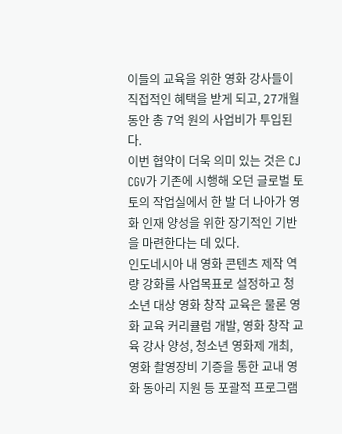이들의 교육을 위한 영화 강사들이 직접적인 혜택을 받게 되고, 27개월 동안 총 7억 원의 사업비가 투입된다.
이번 협약이 더욱 의미 있는 것은 CJ CGV가 기존에 시행해 오던 글로벌 토토의 작업실에서 한 발 더 나아가 영화 인재 양성을 위한 장기적인 기반을 마련한다는 데 있다.
인도네시아 내 영화 콘텐츠 제작 역량 강화를 사업목표로 설정하고 청소년 대상 영화 창작 교육은 물론 영화 교육 커리큘럼 개발, 영화 창작 교육 강사 양성, 청소년 영화제 개최, 영화 촬영장비 기증을 통한 교내 영화 동아리 지원 등 포괄적 프로그램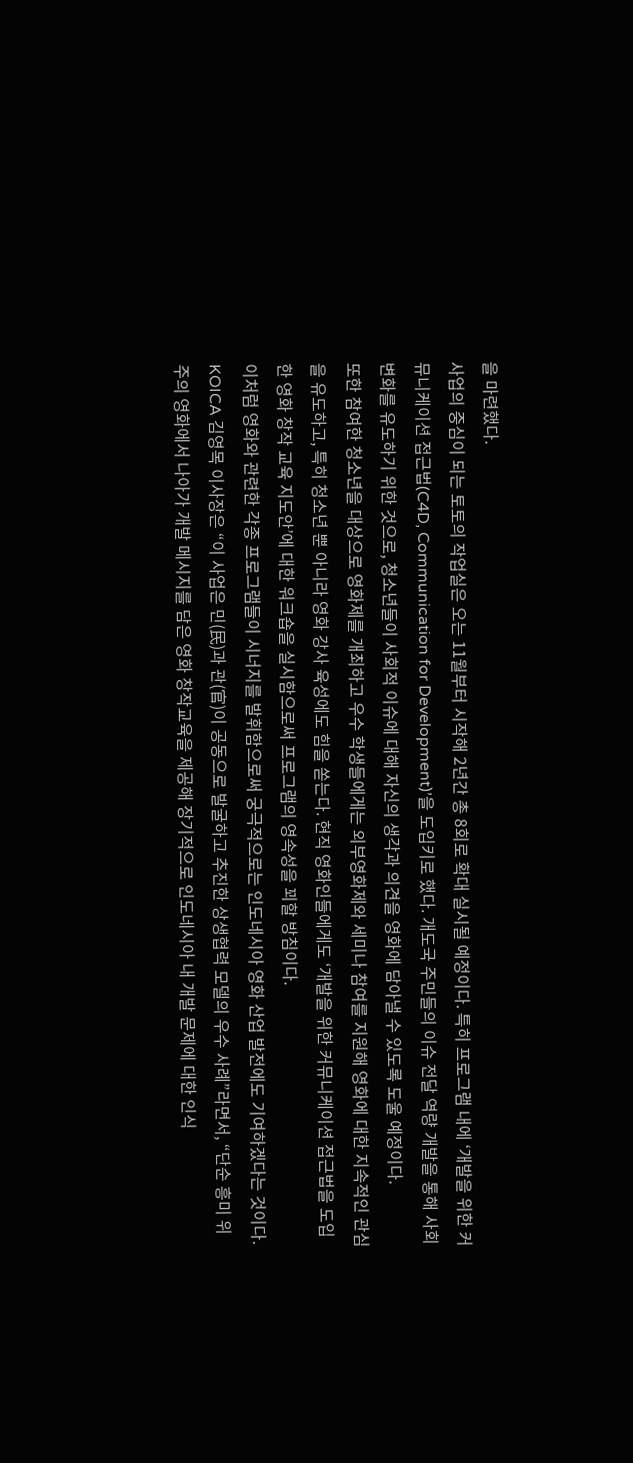을 마련했다.
사업의 중심이 되는 토토의 작업실은 오는 11월부터 시작해 2년간 총 8회로 확대 실시될 예정이다. 특히 프로그램 내에 ‘개발을 위한 커뮤니케이션 접근법(C4D, Communication for Development)’을 도입키로 했다. 개도국 주민들의 이슈 전달 역량 개발을 통해 사회 변화를 유도하기 위한 것으로, 청소년들이 사회적 이슈에 대해 자신의 생각과 의견을 영화에 담아낼 수 있도록 도울 예정이다.
또한 참여한 청소년을 대상으로 영화제를 개최하고 우수 학생들에게는 외부영화제와 세미나 참여를 지원해 영화에 대한 지속적인 관심을 유도하고, 특히 청소년 뿐 아니라 영화 강사 육성에도 힘을 쏟는다. 현직 영화인들에게도 ‘개발을 위한 커뮤니케이션 접근법을 도입한 영화 창작 교육 지도안’에 대한 워크숍을 실시함으로써 프로그램의 영속성을 꾀할 방침이다.
이처럼 영화와 관련한 각종 프로그램들이 시너지를 발휘함으로써 궁극적으로는 인도네시아 영화 산업 발전에도 기여하겠다는 것이다.
KOICA 김영목 이사장은 “이 사업은 민(民)과 관(官)이 공동으로 발굴하고 추진한 상생협력 모델의 우수 사례”라면서, “단순 흥미 위주의 영화에서 나아가 개발 메시지를 담은 영화 창작교육을 제공해 장기적으로 인도네시아 내 개발 문제에 대한 인식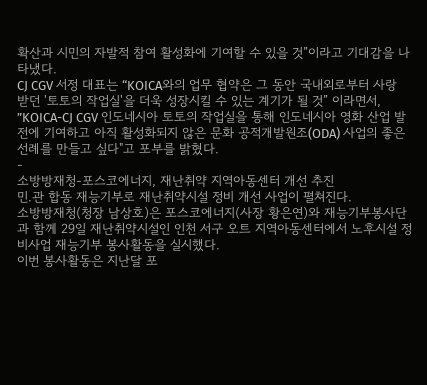확산과 시민의 자발적 참여 활성화에 기여할 수 있을 것”이라고 기대감을 나타냈다.
CJ CGV 서정 대표는 “KOICA와의 업무 협약은 그 동안 국내외로부터 사랑 받던 '토토의 작업실'을 더욱 성장시킬 수 있는 계기가 될 것” 이라면서, ”KOICA-CJ CGV 인도네시아 토토의 작업실을 통해 인도네시아 영화 산업 발전에 기여하고 아직 활성화되지 않은 문화 공적개발원조(ODA) 사업의 좋은 선례를 만들고 싶다"고 포부를 밝혔다.
-
소방방재청-포스코에너지, 재난취약 지역아동센터 개선 추진
민.관 합동 재능기부로 재난취약시설 정비 개선 사업이 펼쳐진다.
소방방재청(청장 남상호)은 포스코에너지(사장 황은연)와 재능기부봉사단과 함께 29일 재난취약시설인 인천 서구 오트 지역아동센터에서 노후시설 정비사업 재능기부 봉사활동을 실시했다.
이번 봉사활동은 지난달 포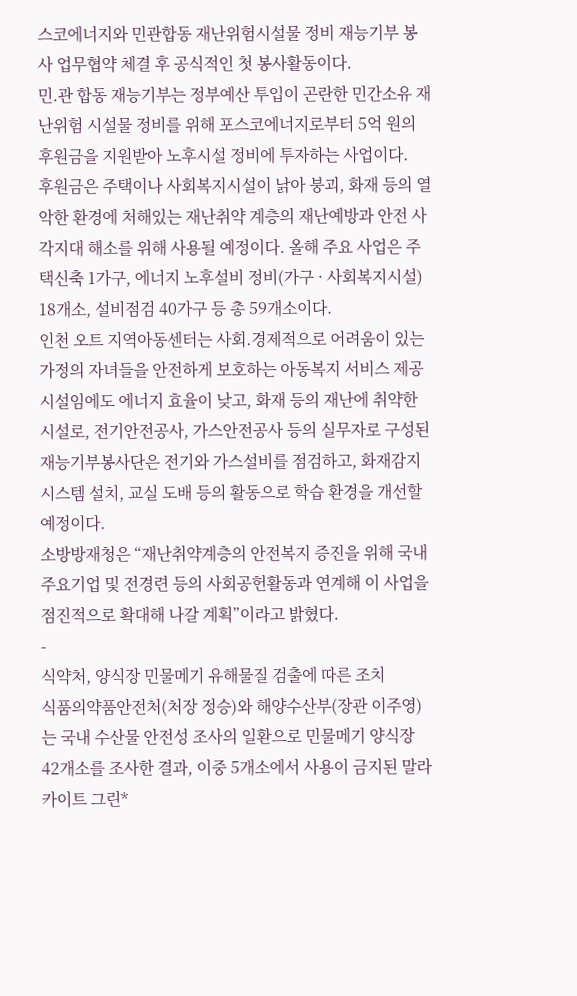스코에너지와 민관합동 재난위험시설물 정비 재능기부 봉사 업무협약 체결 후 공식적인 첫 봉사활동이다.
민.관 합동 재능기부는 정부예산 투입이 곤란한 민간소유 재난위험 시설물 정비를 위해 포스코에너지로부터 5억 원의 후원금을 지원받아 노후시설 정비에 투자하는 사업이다.
후원금은 주택이나 사회복지시설이 낡아 붕괴, 화재 등의 열악한 환경에 처해있는 재난취약 계층의 재난예방과 안전 사각지대 해소를 위해 사용될 예정이다. 올해 주요 사업은 주택신축 1가구, 에너지 노후설비 정비(가구 · 사회복지시설) 18개소, 설비점검 40가구 등 총 59개소이다.
인천 오트 지역아동센터는 사회.경제적으로 어려움이 있는 가정의 자녀들을 안전하게 보호하는 아동복지 서비스 제공시설임에도 에너지 효율이 낮고, 화재 등의 재난에 취약한 시설로, 전기안전공사, 가스안전공사 등의 실무자로 구성된 재능기부봉사단은 전기와 가스설비를 점검하고, 화재감지 시스템 설치, 교실 도배 등의 활동으로 학습 환경을 개선할 예정이다.
소방방재청은 “재난취약계층의 안전복지 증진을 위해 국내 주요기업 및 전경련 등의 사회공헌활동과 연계해 이 사업을 점진적으로 확대해 나갈 계획”이라고 밝혔다.
-
식약처, 양식장 민물메기 유해물질 검출에 따른 조치
식품의약품안전처(처장 정승)와 해양수산부(장관 이주영)는 국내 수산물 안전성 조사의 일환으로 민물메기 양식장 42개소를 조사한 결과, 이중 5개소에서 사용이 금지된 말라카이트 그린*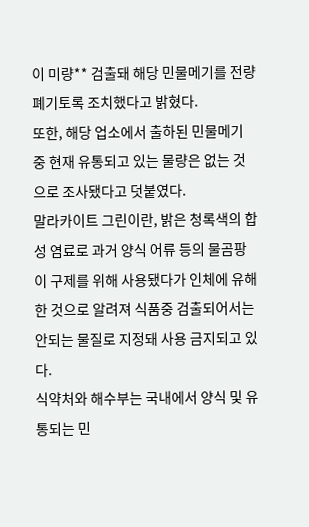이 미량** 검출돼 해당 민물메기를 전량 폐기토록 조치했다고 밝혔다.
또한, 해당 업소에서 출하된 민물메기 중 현재 유통되고 있는 물량은 없는 것으로 조사됐다고 덧붙였다.
말라카이트 그린이란, 밝은 청록색의 합성 염료로 과거 양식 어류 등의 물곰팡이 구제를 위해 사용됐다가 인체에 유해한 것으로 알려져 식품중 검출되어서는 안되는 물질로 지정돼 사용 금지되고 있다.
식약처와 해수부는 국내에서 양식 및 유통되는 민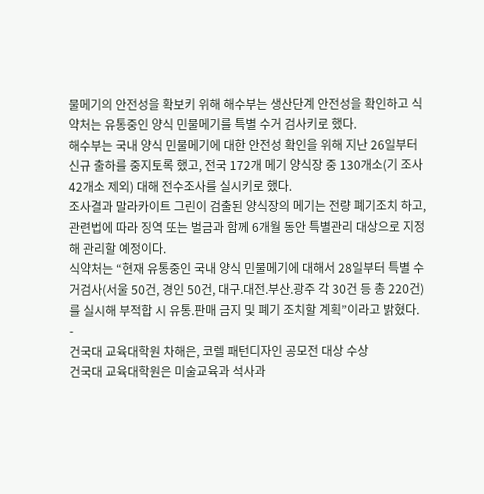물메기의 안전성을 확보키 위해 해수부는 생산단계 안전성을 확인하고 식약처는 유통중인 양식 민물메기를 특별 수거 검사키로 했다.
해수부는 국내 양식 민물메기에 대한 안전성 확인을 위해 지난 26일부터 신규 출하를 중지토록 했고, 전국 172개 메기 양식장 중 130개소(기 조사 42개소 제외) 대해 전수조사를 실시키로 했다.
조사결과 말라카이트 그린이 검출된 양식장의 메기는 전량 폐기조치 하고, 관련법에 따라 징역 또는 벌금과 함께 6개월 동안 특별관리 대상으로 지정해 관리할 예정이다.
식약처는 “현재 유통중인 국내 양식 민물메기에 대해서 28일부터 특별 수거검사(서울 50건, 경인 50건, 대구.대전.부산.광주 각 30건 등 총 220건)를 실시해 부적합 시 유통.판매 금지 및 폐기 조치할 계획”이라고 밝혔다.
-
건국대 교육대학원 차해은, 코렐 패턴디자인 공모전 대상 수상
건국대 교육대학원은 미술교육과 석사과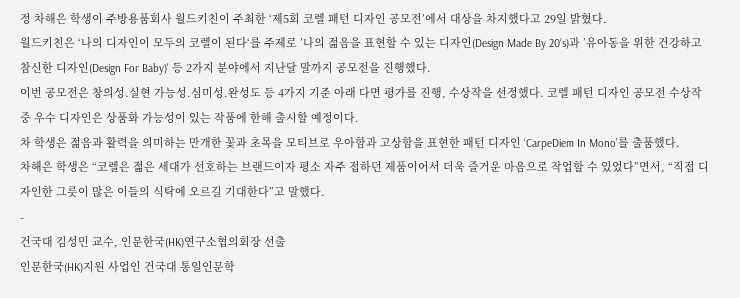정 차해은 학생이 주방용품회사 월드키친이 주최한 ‘제5회 코렐 패턴 디자인 공모전’에서 대상을 차지했다고 29일 밝혔다.
월드키친은 ‘나의 디자인이 모두의 코렐이 된다‘를 주제로 ’나의 젊음을 표현할 수 있는 디자인(Design Made By 20‘s)과 ’유아동을 위한 건강하고 참신한 디자인(Design For Baby)' 등 2가지 분야에서 지난달 말까지 공모전을 진행했다.
이번 공모전은 창의성.실현 가능성.심미성.완성도 등 4가지 기준 아래 다면 평가를 진행, 수상작을 선정했다. 코렐 패턴 디자인 공모전 수상작 중 우수 디자인은 상품화 가능성이 있는 작품에 한해 출시할 예정이다.
차 학생은 젊음과 활력을 의미하는 만개한 꽃과 초목을 모티브로 우아함과 고상함을 표현한 패턴 디자인 ‘CarpeDiem In Mono’를 출품했다.
차해은 학생은 “코렐은 젊은 세대가 선호하는 브랜드이자 평소 자주 접하던 제품이어서 더욱 즐거운 마음으로 작업할 수 있었다”면서, “직접 디자인한 그릇이 많은 이들의 식탁에 오르길 기대한다”고 말했다.
-
건국대 김성민 교수, 인문한국(HK)연구소협의회장 선출
인문한국(HK)지원 사업인 건국대 통일인문학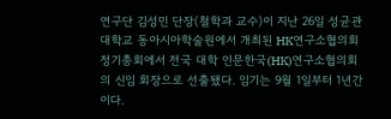연구단 김성민 단장(철학과 교수)이 지난 26일 성균관대학교 동아시아학술원에서 개최된 HK연구소협의회 정기총회에서 전국 대학 인문한국(HK)연구소협의회의 신임 회장으로 선출됐다. 임기는 9월 1일부터 1년간이다.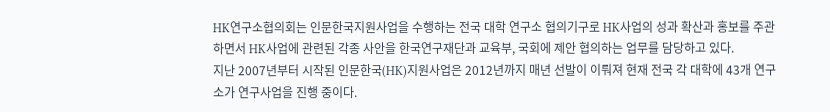HK연구소협의회는 인문한국지원사업을 수행하는 전국 대학 연구소 협의기구로 HK사업의 성과 확산과 홍보를 주관하면서 HK사업에 관련된 각종 사안을 한국연구재단과 교육부, 국회에 제안 협의하는 업무를 담당하고 있다.
지난 2007년부터 시작된 인문한국(HK)지원사업은 2012년까지 매년 선발이 이뤄져 현재 전국 각 대학에 43개 연구소가 연구사업을 진행 중이다.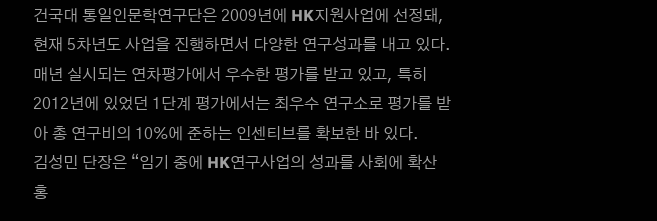건국대 통일인문학연구단은 2009년에 HK지원사업에 선정돼, 현재 5차년도 사업을 진행하면서 다양한 연구성과를 내고 있다. 매년 실시되는 연차평가에서 우수한 평가를 받고 있고, 특히 2012년에 있었던 1단계 평가에서는 최우수 연구소로 평가를 받아 총 연구비의 10%에 준하는 인센티브를 확보한 바 있다.
김성민 단장은 “임기 중에 HK연구사업의 성과를 사회에 확산 홍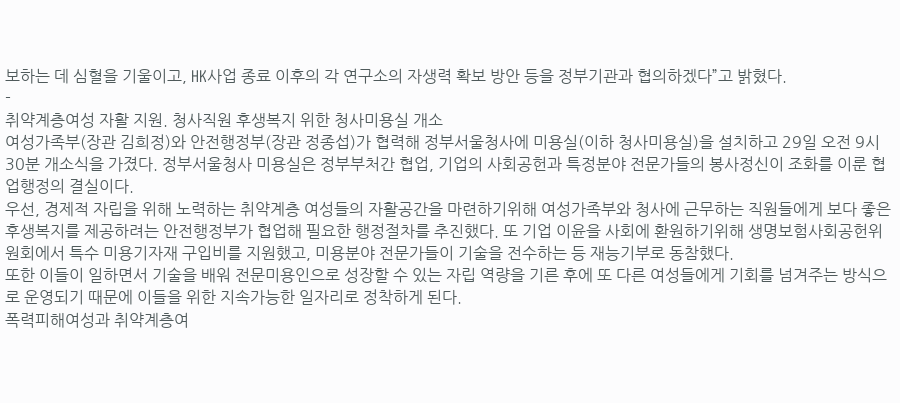보하는 데 심혈을 기울이고, HK사업 종료 이후의 각 연구소의 자생력 확보 방안 등을 정부기관과 협의하겠다”고 밝혔다.
-
취약계층여성 자활 지원. 청사직원 후생복지 위한 청사미용실 개소
여성가족부(장관 김희정)와 안전행정부(장관 정종섭)가 협력해 정부서울청사에 미용실(이하 청사미용실)을 설치하고 29일 오전 9시 30분 개소식을 가졌다. 정부서울청사 미용실은 정부부처간 협업, 기업의 사회공헌과 특정분야 전문가들의 봉사정신이 조화를 이룬 협업행정의 결실이다.
우선, 경제적 자립을 위해 노력하는 취약계층 여성들의 자활공간을 마련하기위해 여성가족부와 청사에 근무하는 직원들에게 보다 좋은 후생복지를 제공하려는 안전행정부가 협업해 필요한 행정절차를 추진했다. 또 기업 이윤을 사회에 환원하기위해 생명보험사회공헌위원회에서 특수 미용기자재 구입비를 지원했고, 미용분야 전문가들이 기술을 전수하는 등 재능기부로 동참했다.
또한 이들이 일하면서 기술을 배워 전문미용인으로 성장할 수 있는 자립 역량을 기른 후에 또 다른 여성들에게 기회를 넘겨주는 방식으로 운영되기 때문에 이들을 위한 지속가능한 일자리로 정착하게 된다.
폭력피해여성과 취약계층여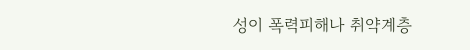성이 폭력피해나 취약계층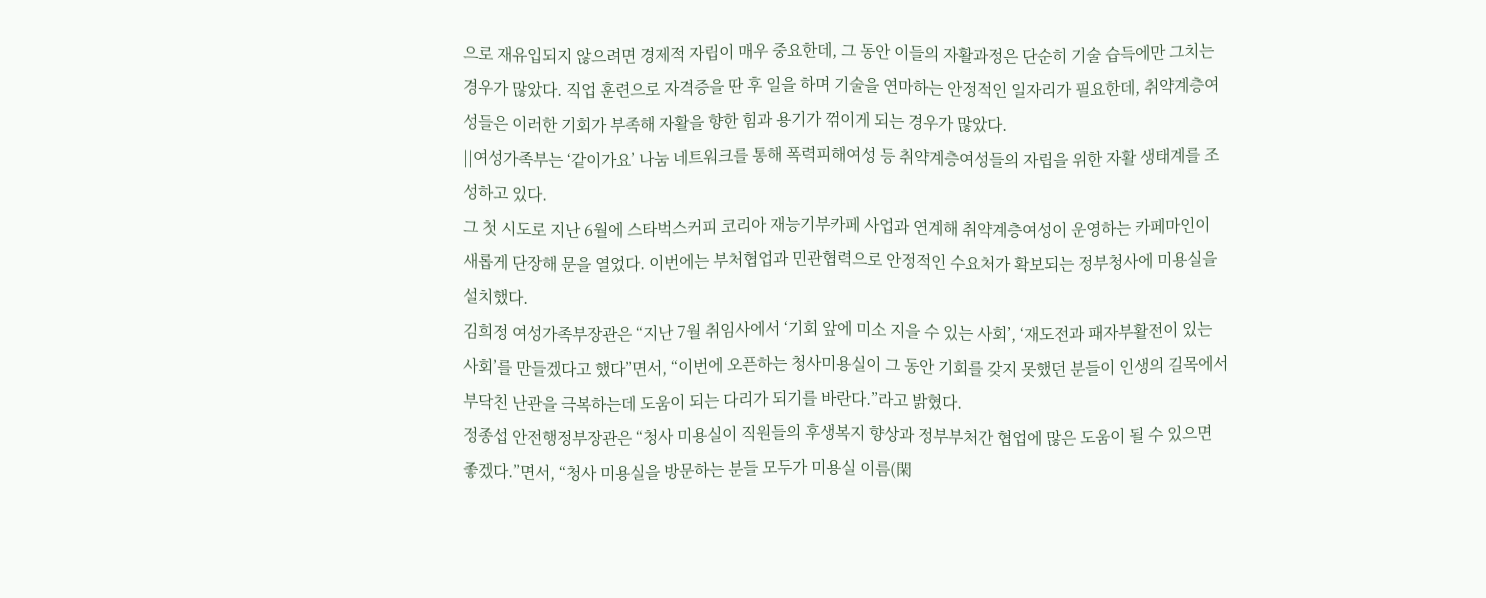으로 재유입되지 않으려면 경제적 자립이 매우 중요한데, 그 동안 이들의 자활과정은 단순히 기술 습득에만 그치는 경우가 많았다. 직업 훈련으로 자격증을 딴 후 일을 하며 기술을 연마하는 안정적인 일자리가 필요한데, 취약계층여성들은 이러한 기회가 부족해 자활을 향한 힘과 용기가 꺾이게 되는 경우가 많았다.
||여성가족부는 ‘같이가요’ 나눔 네트워크를 통해 폭력피해여성 등 취약계층여성들의 자립을 위한 자활 생태계를 조성하고 있다.
그 첫 시도로 지난 6월에 스타벅스커피 코리아 재능기부카페 사업과 연계해 취약계층여성이 운영하는 카페마인이 새롭게 단장해 문을 열었다. 이번에는 부처협업과 민관협력으로 안정적인 수요처가 확보되는 정부청사에 미용실을 설치했다.
김희정 여성가족부장관은 “지난 7월 취임사에서 ‘기회 앞에 미소 지을 수 있는 사회’, ‘재도전과 패자부활전이 있는 사회’를 만들겠다고 했다”면서, “이번에 오픈하는 청사미용실이 그 동안 기회를 갖지 못했던 분들이 인생의 길목에서 부닥친 난관을 극복하는데 도움이 되는 다리가 되기를 바란다.”라고 밝혔다.
정종섭 안전행정부장관은 “청사 미용실이 직원들의 후생복지 향상과 정부부처간 협업에 많은 도움이 될 수 있으면 좋겠다.”면서, “청사 미용실을 방문하는 분들 모두가 미용실 이름(閑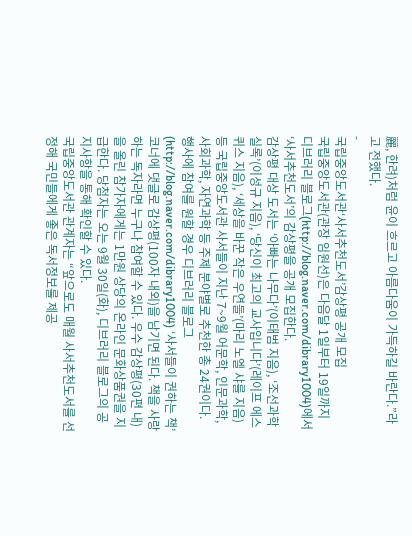麗, 한려)처럼 윤이 흐르고 아름다움이 가득하길 바란다.”라고 전했다.
-
국립중앙도서관‘사서추천도서’감상평 공개 모집
국립중앙도서관(관장 임원선)은 다음달 1일부터 19일까지 디브러리 블로그(http://blog.naver.com/dibrary1004)에서 ‘사서추천도서’의 감상평을 공개 모집한다.
감상평 대상 도서는 ‘아빠는 나무다’(이태범 지음), ‘조선과학실록’(이성규 지음), ‘당신이 최고의 교사입니다’(레이프 에스퀴스 지음), ‘세상을 바꾼 작은 우연들’(마리 노엘 샤를 지음) 등 국립중앙도서관 사서들이 지난 7~9월 어문학, 인문과학, 사회과학, 자연과학 등 주제 분야별로 추천한 총 24권이다.
행사에 참여를 원할 경우 디브러리 블로그(http://blog.naver.com/dibrary1004) ‘사서들이 권하는 책’ 코너에 댓글로 감상평(100자 내외)을 남기면 된다. 책을 사랑하는 독자라면 누구나 참여할 수 있다. 우수 감상평(30편 내)을 올린 참가자에게는 1만원 상당의 온라인 문화상품권을 지급한다. 당첨자는 오는 9월 30일(화), 디브러리 블로그의 공지사항을 통해 확인할 수 있다.
국립중앙도서관 관계자는 “앞으로도 매월 사서추천도서를 선정해 국민들에게 좋은 독서정보를 제공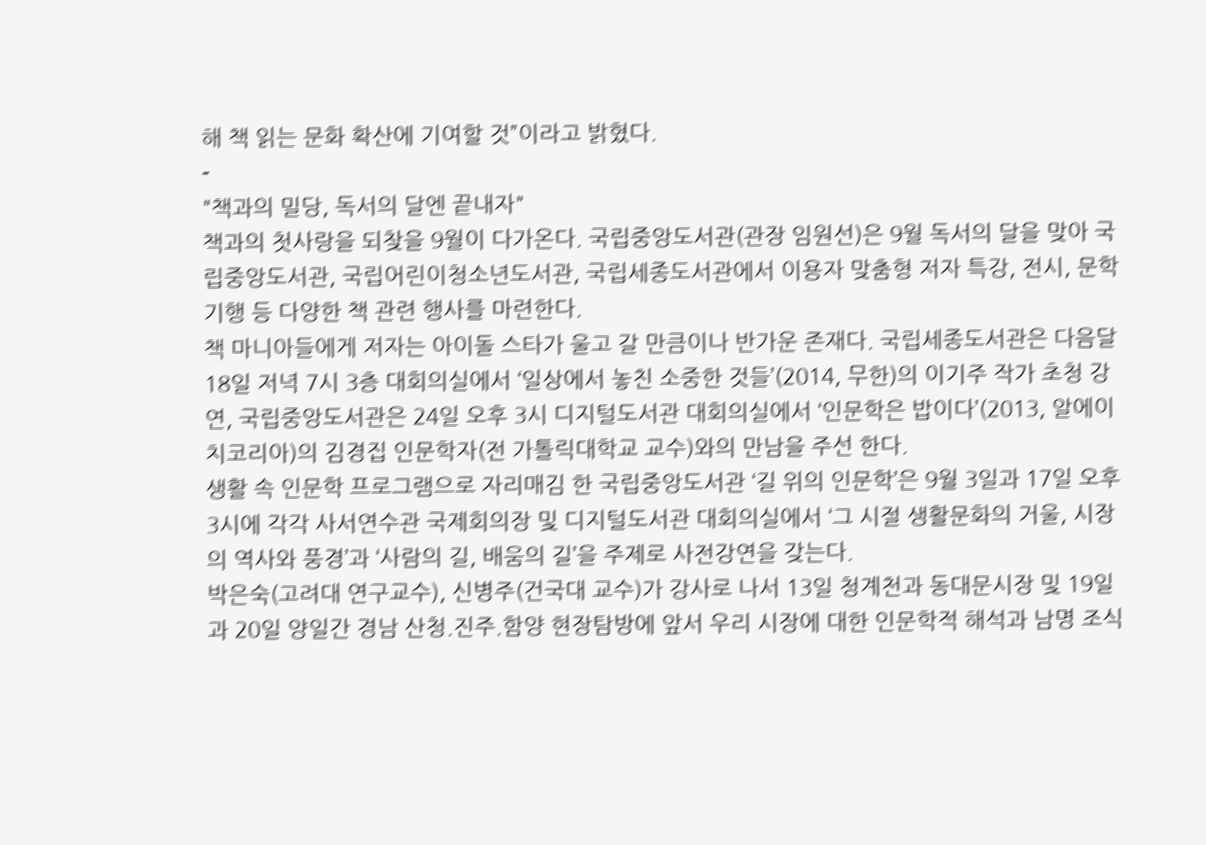해 책 읽는 문화 확산에 기여할 것”이라고 밝혔다.
-
"책과의 밀당, 독서의 달엔 끝내자"
책과의 첫사랑을 되찾을 9월이 다가온다. 국립중앙도서관(관장 임원선)은 9월 독서의 달을 맞아 국립중앙도서관, 국립어린이청소년도서관, 국립세종도서관에서 이용자 맞춤형 저자 특강, 전시, 문학기행 등 다양한 책 관련 행사를 마련한다.
책 마니아들에게 저자는 아이돌 스타가 울고 갈 만큼이나 반가운 존재다. 국립세종도서관은 다음달 18일 저녁 7시 3층 대회의실에서 ‘일상에서 놓친 소중한 것들’(2014, 무한)의 이기주 작가 초청 강연, 국립중앙도서관은 24일 오후 3시 디지털도서관 대회의실에서 ‘인문학은 밥이다’(2013, 알에이치코리아)의 김경집 인문학자(전 가톨릭대학교 교수)와의 만남을 주선 한다.
생활 속 인문학 프로그램으로 자리매김 한 국립중앙도서관 ‘길 위의 인문학’은 9월 3일과 17일 오후 3시에 각각 사서연수관 국제회의장 및 디지털도서관 대회의실에서 ‘그 시절 생활문화의 거울, 시장의 역사와 풍경’과 ‘사람의 길, 배움의 길’을 주제로 사전강연을 갖는다.
박은숙(고려대 연구교수), 신병주(건국대 교수)가 강사로 나서 13일 청계천과 동대문시장 및 19일과 20일 양일간 경남 산청.진주.함양 현장탐방에 앞서 우리 시장에 대한 인문학적 해석과 남명 조식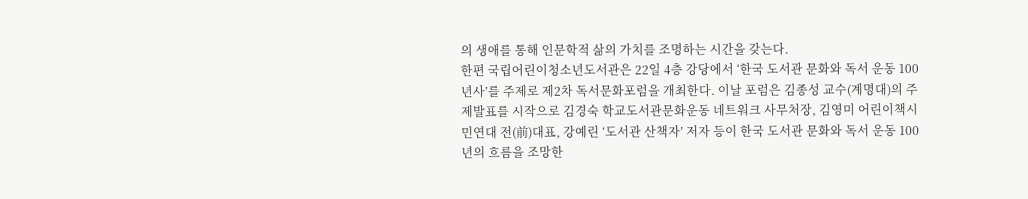의 생애를 통해 인문학적 삶의 가치를 조명하는 시간을 갖는다.
한편 국립어린이청소년도서관은 22일 4층 강당에서 ‘한국 도서관 문화와 독서 운동 100년사’를 주제로 제2차 독서문화포럼을 개최한다. 이날 포럼은 김종성 교수(계명대)의 주제발표를 시작으로 김경숙 학교도서관문화운동 네트워크 사무처장, 김영미 어린이책시민연대 전(前)대표, 강예린 ‘도서관 산책자’ 저자 등이 한국 도서관 문화와 독서 운동 100년의 흐름을 조망한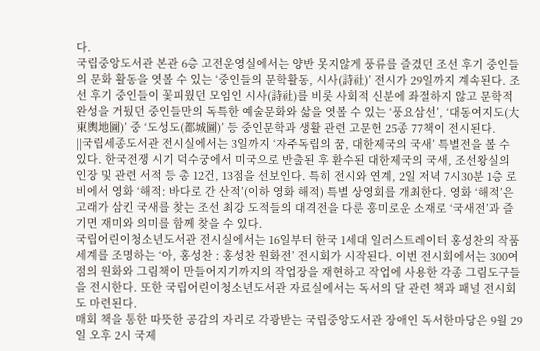다.
국립중앙도서관 본관 6층 고전운영실에서는 양반 못지않게 풍류를 즐겼던 조선 후기 중인들의 문화 활동을 엿볼 수 있는 ‘중인들의 문학활동, 시사(詩社)’ 전시가 29일까지 계속된다. 조선 후기 중인들이 꽃피웠던 모임인 시사(詩社)를 비롯 사회적 신분에 좌절하지 않고 문학적 완성을 거뒀던 중인들만의 독특한 예술문화와 삶을 엿볼 수 있는 ‘풍요삼선’, ‘대동여지도(大東輿地圖)’ 중 ‘도성도(都城圖)’ 등 중인문학과 생활 관련 고문헌 25종 77책이 전시된다.
||국립세종도서관 전시실에서는 3일까지 ‘자주독립의 꿈, 대한제국의 국새’ 특별전을 볼 수 있다. 한국전쟁 시기 덕수궁에서 미국으로 반출된 후 환수된 대한제국의 국새, 조선왕실의 인장 및 관련 서적 등 총 12건, 13점을 선보인다. 특히 전시와 연계, 2일 저녁 7시30분 1층 로비에서 영화 ‘해적: 바다로 간 산적’(이하 영화 해적) 특별 상영회를 개최한다. 영화 ‘해적’은 고래가 삼킨 국새를 찾는 조선 최강 도적들의 대격전을 다룬 흥미로운 소재로 ‘국새전’과 즐기면 재미와 의미를 함께 찾을 수 있다.
국립어린이청소년도서관 전시실에서는 16일부터 한국 1세대 일러스트레이터 홍성찬의 작품 세계를 조명하는 ‘아, 홍성찬 : 홍성찬 원화전’ 전시회가 시작된다. 이번 전시회에서는 300여 점의 원화와 그림책이 만들어지기까지의 작업장을 재현하고 작업에 사용한 각종 그림도구들을 전시한다. 또한 국립어린이청소년도서관 자료실에서는 독서의 달 관련 책과 패널 전시회도 마련된다.
매회 책을 통한 따뜻한 공감의 자리로 각광받는 국립중앙도서관 장애인 독서한마당은 9월 29일 오후 2시 국제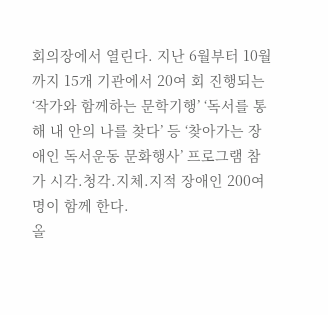회의장에서 열린다. 지난 6월부터 10월까지 15개 기관에서 20여 회 진행되는 ‘작가와 함께하는 문학기행’ ‘독서를 통해 내 안의 나를 찾다’ 등 ‘찾아가는 장애인 독서운동 문화행사’ 프로그램 참가 시각.청각.지체.지적 장애인 200여명이 함께 한다.
올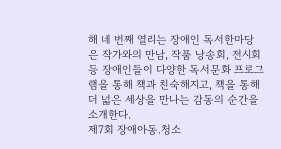해 네 번째 열리는 장애인 독서한마당은 작가와의 만남, 작품 낭송회, 전시회 등 장애인들이 다양한 독서문화 프로그램을 통해 책과 친숙해지고, 책을 통해 더 넓은 세상을 만나는 감동의 순간을 소개한다.
제7회 장애아동.청소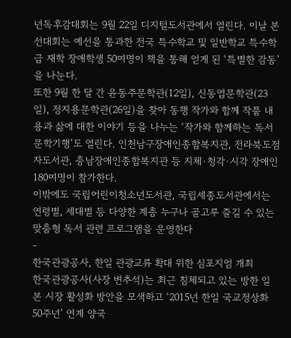년독후감대회는 9월 22일 디지털도서관에서 열린다. 이날 본선대회는 예선을 통과한 전국 특수학교 및 일반학교 특수학급 재학 장애학생 50여명이 책을 통해 얻게 된 ‘특별한 감동’을 나눈다.
또한 9월 한 달 간 윤동주문학관(12일), 신동엽문학관(23일), 정지용문학관(26일)을 찾아 동행 작가와 함께 작품 내용과 삶에 대한 이야기 등을 나누는 ‘작가와 함께하는 독서 문학기행’도 열린다. 인천남구장애인종합복지관, 전라북도점자도서관, 충남장애인종합복지관 등 지체·청각·시각 장애인 180여명이 참가한다.
이밖에도 국립어린이청소년도서관, 국립세종도서관에서는 연령별, 세대별 등 다양한 계층 누구나 골고루 즐길 수 있는 맞춤형 독서 관련 프로그램을 운영한다
-
한국관광공사, 한일 관광교류 확대 위한 심포지엄 개최
한국관광공사(사장 변추석)는 최근 침체되고 있는 방한 일본 시장 활성화 방안을 모색하고 ‘2015년 한일 국교정상화 50주년’ 연계 양국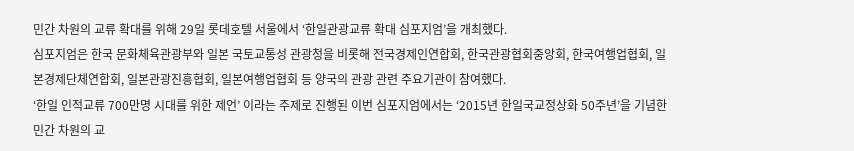민간 차원의 교류 확대를 위해 29일 롯데호텔 서울에서 ‘한일관광교류 확대 심포지엄’을 개최했다.
심포지엄은 한국 문화체육관광부와 일본 국토교통성 관광청을 비롯해 전국경제인연합회, 한국관광협회중앙회, 한국여행업협회, 일본경제단체연합회, 일본관광진흥협회, 일본여행업협회 등 양국의 관광 관련 주요기관이 참여했다.
‘한일 인적교류 700만명 시대를 위한 제언’ 이라는 주제로 진행된 이번 심포지엄에서는 ‘2015년 한일국교정상화 50주년’을 기념한 민간 차원의 교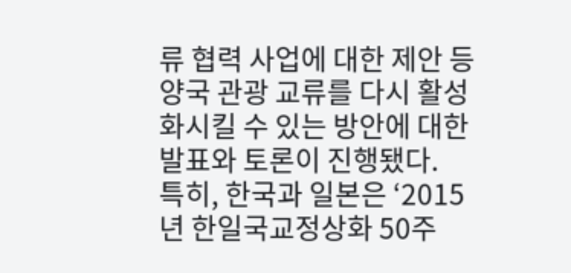류 협력 사업에 대한 제안 등 양국 관광 교류를 다시 활성화시킬 수 있는 방안에 대한 발표와 토론이 진행됐다.
특히, 한국과 일본은 ‘2015년 한일국교정상화 50주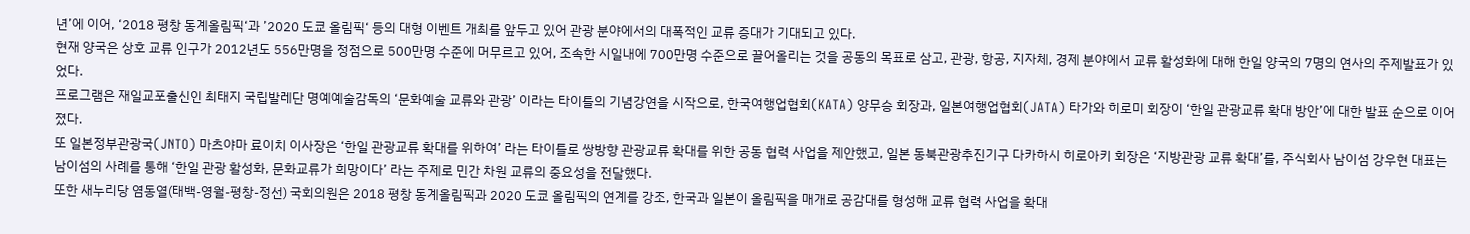년’에 이어, ‘2018 평창 동계올림픽‘과 ’2020 도쿄 올림픽‘ 등의 대형 이벤트 개최를 앞두고 있어 관광 분야에서의 대폭적인 교류 증대가 기대되고 있다.
현재 양국은 상호 교류 인구가 2012년도 556만명을 정점으로 500만명 수준에 머무르고 있어, 조속한 시일내에 700만명 수준으로 끌어올리는 것을 공동의 목표로 삼고, 관광, 항공, 지자체, 경제 분야에서 교류 활성화에 대해 한일 양국의 7명의 연사의 주제발표가 있었다.
프로그램은 재일교포출신인 최태지 국립발레단 명예예술감독의 ‘문화예술 교류와 관광’ 이라는 타이틀의 기념강연을 시작으로, 한국여행업협회(KATA) 양무승 회장과, 일본여행업협회(JATA) 타가와 히로미 회장이 ‘한일 관광교류 확대 방안’에 대한 발표 순으로 이어졌다.
또 일본정부관광국(JNTO) 마츠야마 료이치 이사장은 ‘한일 관광교류 확대를 위하여’ 라는 타이틀로 쌍방향 관광교류 확대를 위한 공동 협력 사업을 제안했고, 일본 동북관광추진기구 다카하시 히로아키 회장은 ‘지방관광 교류 확대’를, 주식회사 남이섬 강우현 대표는 남이섬의 사례를 통해 ‘한일 관광 활성화, 문화교류가 희망이다’ 라는 주제로 민간 차원 교류의 중요성을 전달했다.
또한 새누리당 염동열(태백-영월-평창-정선) 국회의원은 2018 평창 동계올림픽과 2020 도쿄 올림픽의 연계를 강조, 한국과 일본이 올림픽을 매개로 공감대를 형성해 교류 협력 사업을 확대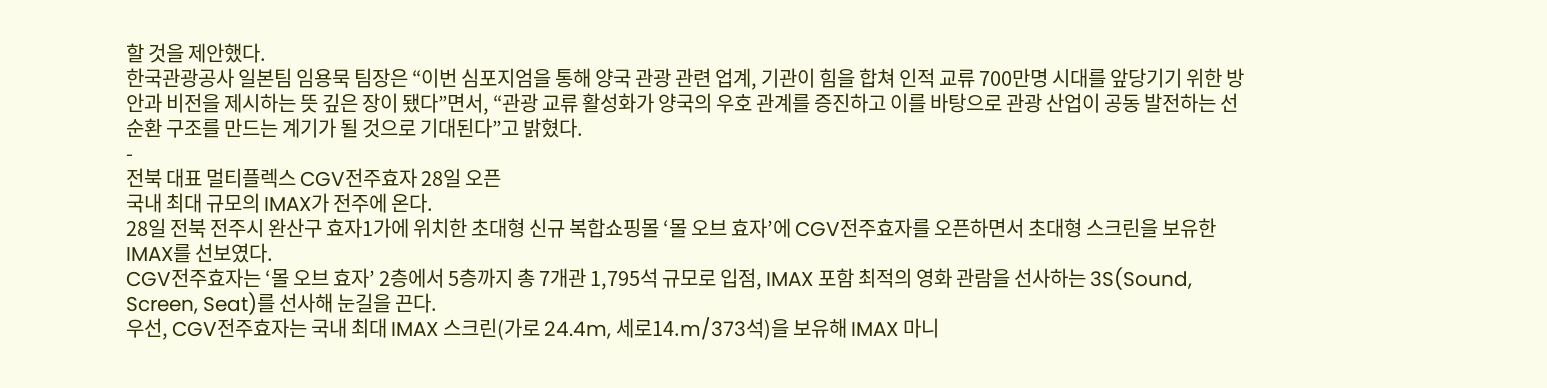할 것을 제안했다.
한국관광공사 일본팀 임용묵 팀장은 “이번 심포지엄을 통해 양국 관광 관련 업계, 기관이 힘을 합쳐 인적 교류 700만명 시대를 앞당기기 위한 방안과 비전을 제시하는 뜻 깊은 장이 됐다”면서, “관광 교류 활성화가 양국의 우호 관계를 증진하고 이를 바탕으로 관광 산업이 공동 발전하는 선순환 구조를 만드는 계기가 될 것으로 기대된다”고 밝혔다.
-
전북 대표 멀티플렉스 CGV전주효자 28일 오픈
국내 최대 규모의 IMAX가 전주에 온다.
28일 전북 전주시 완산구 효자1가에 위치한 초대형 신규 복합쇼핑몰 ‘몰 오브 효자’에 CGV전주효자를 오픈하면서 초대형 스크린을 보유한 IMAX를 선보였다.
CGV전주효자는 ‘몰 오브 효자’ 2층에서 5층까지 총 7개관 1,795석 규모로 입점, IMAX 포함 최적의 영화 관람을 선사하는 3S(Sound, Screen, Seat)를 선사해 눈길을 끈다.
우선, CGV전주효자는 국내 최대 IMAX 스크린(가로 24.4m, 세로14.m/373석)을 보유해 IMAX 마니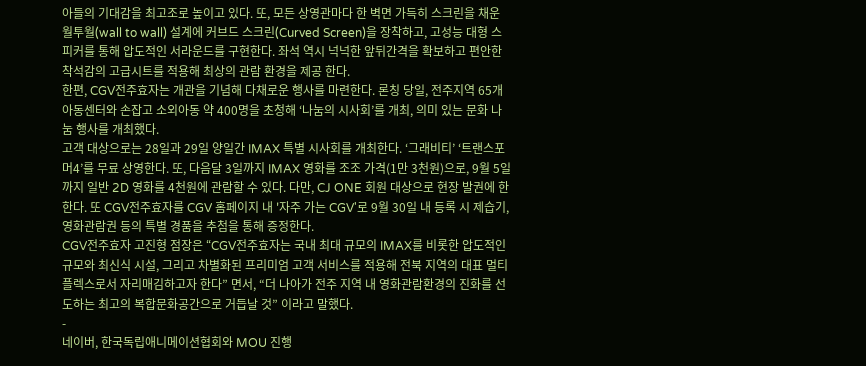아들의 기대감을 최고조로 높이고 있다. 또, 모든 상영관마다 한 벽면 가득히 스크린을 채운 월투월(wall to wall) 설계에 커브드 스크린(Curved Screen)을 장착하고, 고성능 대형 스피커를 통해 압도적인 서라운드를 구현한다. 좌석 역시 넉넉한 앞뒤간격을 확보하고 편안한 착석감의 고급시트를 적용해 최상의 관람 환경을 제공 한다.
한편, CGV전주효자는 개관을 기념해 다채로운 행사를 마련한다. 론칭 당일, 전주지역 65개 아동센터와 손잡고 소외아동 약 400명을 초청해 ‘나눔의 시사회’를 개최, 의미 있는 문화 나눔 행사를 개최했다.
고객 대상으로는 28일과 29일 양일간 IMAX 특별 시사회를 개최한다. ‘그래비티’ ‘트랜스포머4’를 무료 상영한다. 또, 다음달 3일까지 IMAX 영화를 조조 가격(1만 3천원)으로, 9월 5일까지 일반 2D 영화를 4천원에 관람할 수 있다. 다만, CJ ONE 회원 대상으로 현장 발권에 한한다. 또 CGV전주효자를 CGV 홈페이지 내 '자주 가는 CGV'로 9월 30일 내 등록 시 제습기, 영화관람권 등의 특별 경품을 추첨을 통해 증정한다.
CGV전주효자 고진형 점장은 “CGV전주효자는 국내 최대 규모의 IMAX를 비롯한 압도적인 규모와 최신식 시설, 그리고 차별화된 프리미엄 고객 서비스를 적용해 전북 지역의 대표 멀티플렉스로서 자리매김하고자 한다” 면서, “더 나아가 전주 지역 내 영화관람환경의 진화를 선도하는 최고의 복합문화공간으로 거듭날 것” 이라고 말했다.
-
네이버, 한국독립애니메이션협회와 MOU 진행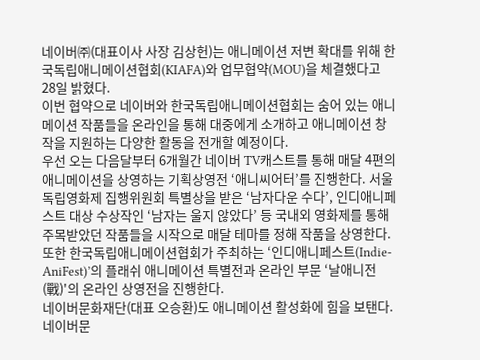네이버㈜(대표이사 사장 김상헌)는 애니메이션 저변 확대를 위해 한국독립애니메이션협회(KIAFA)와 업무협약(MOU)을 체결했다고 28일 밝혔다.
이번 협약으로 네이버와 한국독립애니메이션협회는 숨어 있는 애니메이션 작품들을 온라인을 통해 대중에게 소개하고 애니메이션 창작을 지원하는 다양한 활동을 전개할 예정이다.
우선 오는 다음달부터 6개월간 네이버 TV캐스트를 통해 매달 4편의 애니메이션을 상영하는 기획상영전 ‘애니씨어터’를 진행한다. 서울독립영화제 집행위원회 특별상을 받은 ‘남자다운 수다’, 인디애니페스트 대상 수상작인 ‘남자는 울지 않았다’ 등 국내외 영화제를 통해 주목받았던 작품들을 시작으로 매달 테마를 정해 작품을 상영한다.
또한 한국독립애니메이션협회가 주최하는 ‘인디애니페스트(Indie-AniFest)’의 플래쉬 애니메이션 특별전과 온라인 부문 ‘날애니전(戰)'의 온라인 상영전을 진행한다.
네이버문화재단(대표 오승환)도 애니메이션 활성화에 힘을 보탠다. 네이버문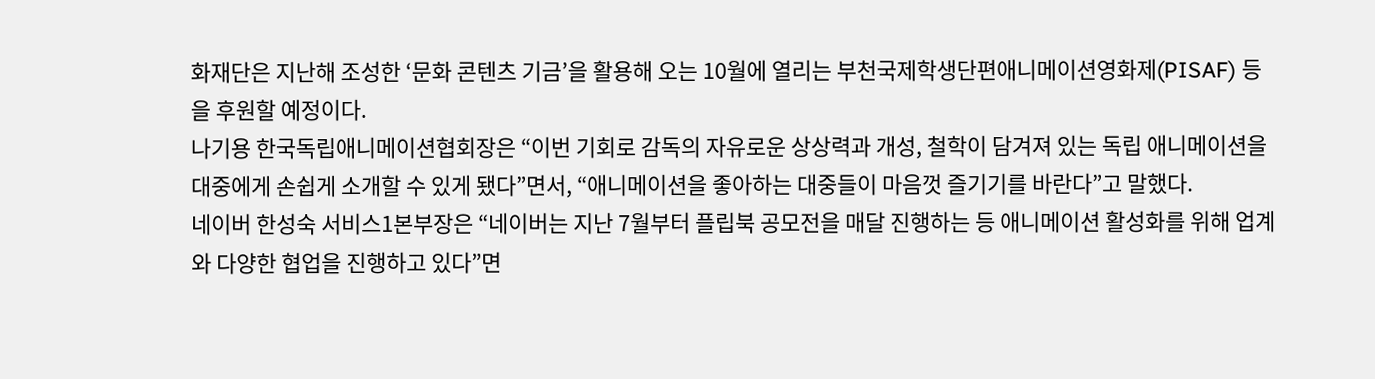화재단은 지난해 조성한 ‘문화 콘텐츠 기금’을 활용해 오는 10월에 열리는 부천국제학생단편애니메이션영화제(PISAF) 등을 후원할 예정이다.
나기용 한국독립애니메이션협회장은 “이번 기회로 감독의 자유로운 상상력과 개성, 철학이 담겨져 있는 독립 애니메이션을 대중에게 손쉽게 소개할 수 있게 됐다”면서, “애니메이션을 좋아하는 대중들이 마음껏 즐기기를 바란다”고 말했다.
네이버 한성숙 서비스1본부장은 “네이버는 지난 7월부터 플립북 공모전을 매달 진행하는 등 애니메이션 활성화를 위해 업계와 다양한 협업을 진행하고 있다”면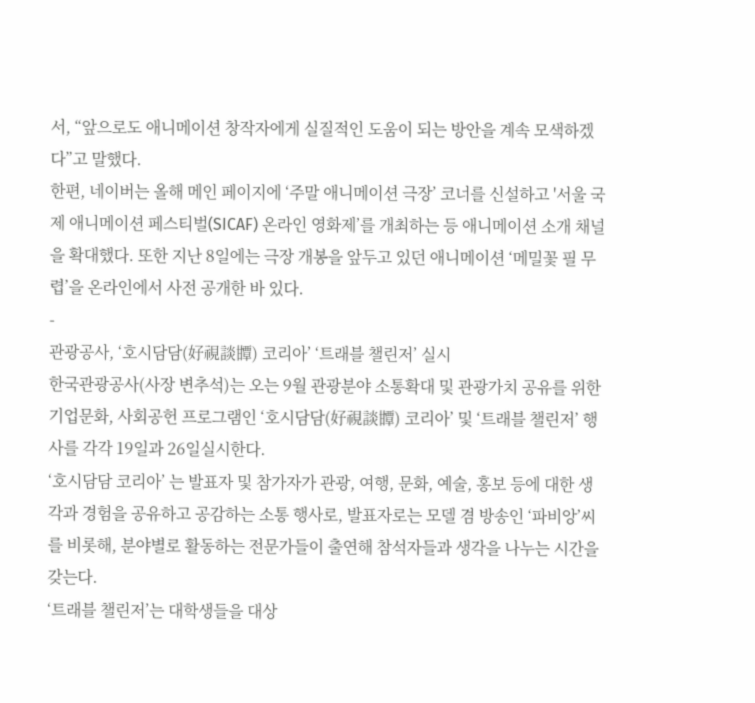서, “앞으로도 애니메이션 창작자에게 실질적인 도움이 되는 방안을 계속 모색하겠다”고 말했다.
한편, 네이버는 올해 메인 페이지에 ‘주말 애니메이션 극장’ 코너를 신설하고 '서울 국제 애니메이션 페스티벌(SICAF) 온라인 영화제’를 개최하는 등 애니메이션 소개 채널을 확대했다. 또한 지난 8일에는 극장 개봉을 앞두고 있던 애니메이션 ‘메밀꽃 필 무렵’을 온라인에서 사전 공개한 바 있다.
-
관광공사, ‘호시담담(好視談㽑) 코리아’ ‘트래블 챌린저’ 실시
한국관광공사(사장 변추석)는 오는 9월 관광분야 소통확대 및 관광가치 공유를 위한 기업문화, 사회공헌 프로그램인 ‘호시담담(好視談㽑) 코리아’ 및 ‘트래블 챌린저’ 행사를 각각 19일과 26일실시한다.
‘호시담담 코리아’ 는 발표자 및 참가자가 관광, 여행, 문화, 예술, 홍보 등에 대한 생각과 경험을 공유하고 공감하는 소통 행사로, 발표자로는 모델 겸 방송인 ‘파비앙’씨를 비롯해, 분야별로 활동하는 전문가들이 출연해 참석자들과 생각을 나누는 시간을 갖는다.
‘트래블 챌린저’는 대학생들을 대상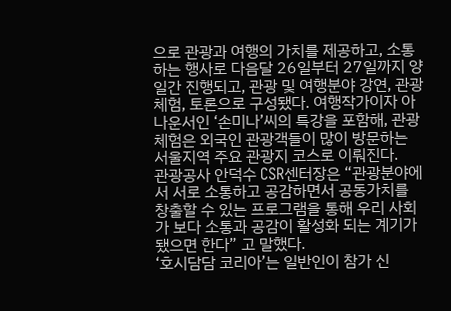으로 관광과 여행의 가치를 제공하고, 소통하는 행사로 다음달 26일부터 27일까지 양일간 진행되고, 관광 및 여행분야 강연, 관광체험, 토론으로 구성됐다. 여행작가이자 아나운서인 ‘손미나’씨의 특강을 포함해, 관광체험은 외국인 관광객들이 많이 방문하는 서울지역 주요 관광지 코스로 이뤄진다.
관광공사 안덕수 CSR센터장은 “관광분야에서 서로 소통하고 공감하면서 공동가치를 창출할 수 있는 프로그램을 통해 우리 사회가 보다 소통과 공감이 활성화 되는 계기가 됐으면 한다” 고 말했다.
‘호시담담 코리아’는 일반인이 참가 신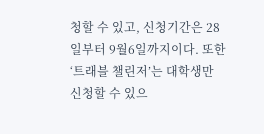청할 수 있고, 신청기간은 28일부터 9월6일까지이다. 또한 ‘트래블 챌린저’는 대학생만 신청할 수 있으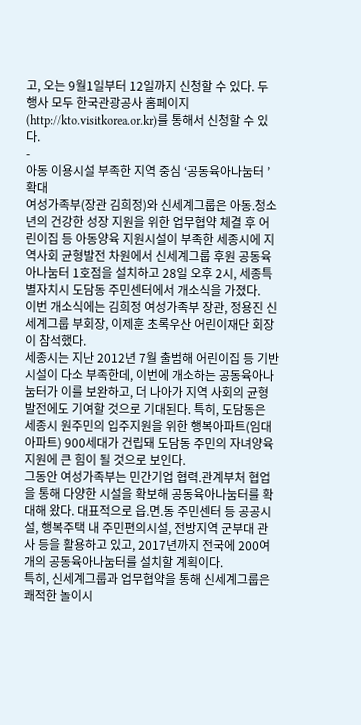고, 오는 9월1일부터 12일까지 신청할 수 있다. 두 행사 모두 한국관광공사 홈페이지(http://kto.visitkorea.or.kr)를 통해서 신청할 수 있다.
-
아동 이용시설 부족한 지역 중심 ‘공동육아나눔터 ’확대
여성가족부(장관 김희정)와 신세계그룹은 아동.청소년의 건강한 성장 지원을 위한 업무협약 체결 후 어린이집 등 아동양육 지원시설이 부족한 세종시에 지역사회 균형발전 차원에서 신세계그룹 후원 공동육아나눔터 1호점을 설치하고 28일 오후 2시, 세종특별자치시 도담동 주민센터에서 개소식을 가졌다.
이번 개소식에는 김희정 여성가족부 장관, 정용진 신세계그룹 부회장, 이제훈 초록우산 어린이재단 회장이 참석했다.
세종시는 지난 2012년 7월 출범해 어린이집 등 기반시설이 다소 부족한데, 이번에 개소하는 공동육아나눔터가 이를 보완하고, 더 나아가 지역 사회의 균형 발전에도 기여할 것으로 기대된다. 특히, 도담동은 세종시 원주민의 입주지원을 위한 행복아파트(임대아파트) 900세대가 건립돼 도담동 주민의 자녀양육지원에 큰 힘이 될 것으로 보인다.
그동안 여성가족부는 민간기업 협력.관계부처 협업을 통해 다양한 시설을 확보해 공동육아나눔터를 확대해 왔다. 대표적으로 읍.면.동 주민센터 등 공공시설, 행복주택 내 주민편의시설, 전방지역 군부대 관사 등을 활용하고 있고, 2017년까지 전국에 200여개의 공동육아나눔터를 설치할 계획이다.
특히, 신세계그룹과 업무협약을 통해 신세계그룹은 쾌적한 놀이시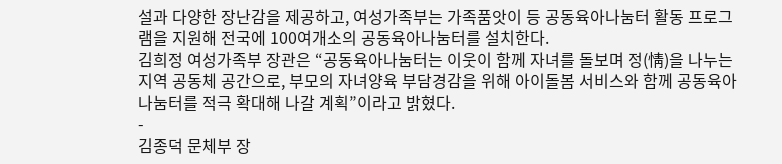설과 다양한 장난감을 제공하고, 여성가족부는 가족품앗이 등 공동육아나눔터 활동 프로그램을 지원해 전국에 100여개소의 공동육아나눔터를 설치한다.
김희정 여성가족부 장관은 “공동육아나눔터는 이웃이 함께 자녀를 돌보며 정(情)을 나누는 지역 공동체 공간으로, 부모의 자녀양육 부담경감을 위해 아이돌봄 서비스와 함께 공동육아나눔터를 적극 확대해 나갈 계획”이라고 밝혔다.
-
김종덕 문체부 장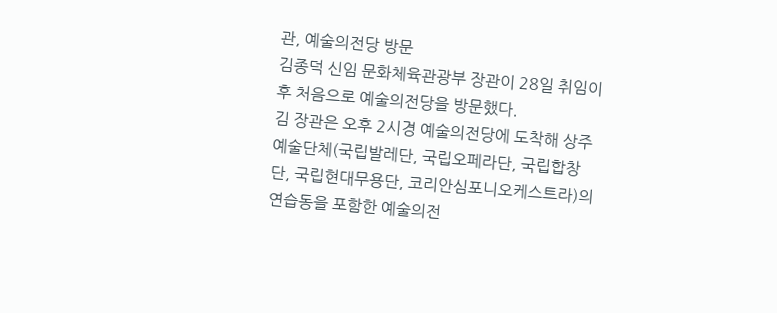관, 예술의전당 방문
김종덕 신임 문화체육관광부 장관이 28일 취임이후 처음으로 예술의전당을 방문했다.
김 장관은 오후 2시경 예술의전당에 도착해 상주 예술단체(국립발레단, 국립오페라단, 국립합창단, 국립현대무용단, 코리안심포니오케스트라)의 연습동을 포함한 예술의전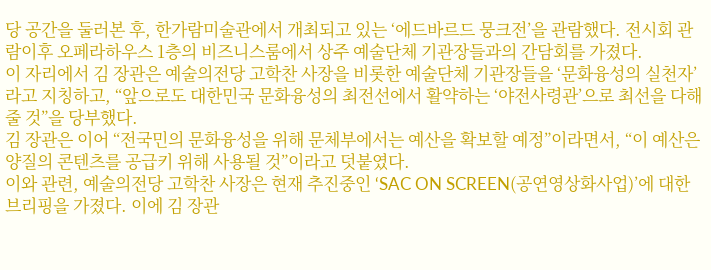당 공간을 둘러본 후, 한가람미술관에서 개최되고 있는 ‘에드바르드 뭉크전’을 관람했다. 전시회 관람이후 오페라하우스 1층의 비즈니스룸에서 상주 예술단체 기관장들과의 간담회를 가졌다.
이 자리에서 김 장관은 예술의전당 고학찬 사장을 비롯한 예술단체 기관장들을 ‘문화융성의 실천자’라고 지칭하고, “앞으로도 대한민국 문화융성의 최전선에서 활약하는 ‘야전사령관’으로 최선을 다해 줄 것”을 당부했다.
김 장관은 이어 “전국민의 문화융성을 위해 문체부에서는 예산을 확보할 예정”이라면서, “이 예산은 양질의 콘텐츠를 공급키 위해 사용될 것”이라고 덧붙였다.
이와 관련, 예술의전당 고학찬 사장은 현재 추진중인 ‘SAC ON SCREEN(공연영상화사업)’에 대한 브리핑을 가졌다. 이에 김 장관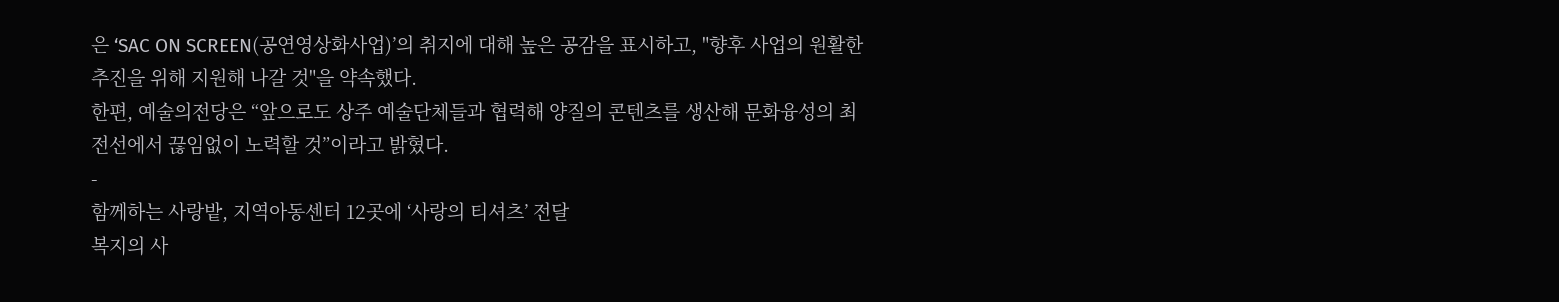은 ‘SAC ON SCREEN(공연영상화사업)’의 취지에 대해 높은 공감을 표시하고, "향후 사업의 원활한 추진을 위해 지원해 나갈 것"을 약속했다.
한편, 예술의전당은 “앞으로도 상주 예술단체들과 협력해 양질의 콘텐츠를 생산해 문화융성의 최전선에서 끊임없이 노력할 것”이라고 밝혔다.
-
함께하는 사랑밭, 지역아동센터 12곳에 ‘사랑의 티셔츠’ 전달
복지의 사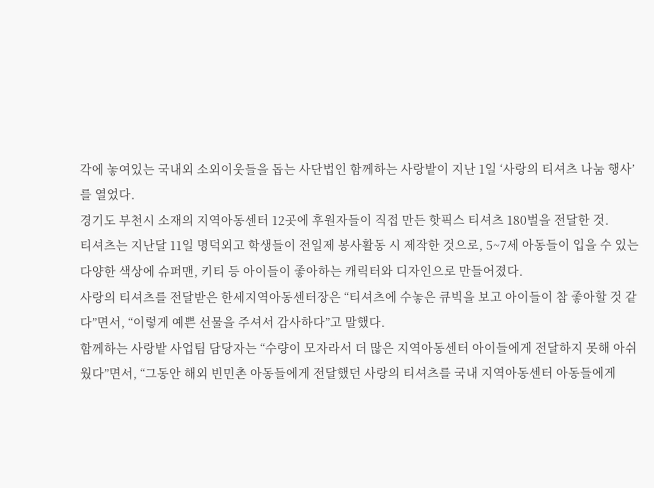각에 놓여있는 국내외 소외이웃들을 돕는 사단법인 함께하는 사랑밭이 지난 1일 ‘사랑의 티셔츠 나눔 행사’를 열었다.
경기도 부천시 소재의 지역아동센터 12곳에 후원자들이 직접 만든 핫픽스 티셔츠 180벌을 전달한 것.
티셔츠는 지난달 11일 명덕외고 학생들이 전일제 봉사활동 시 제작한 것으로, 5~7세 아동들이 입을 수 있는 다양한 색상에 슈퍼맨, 키티 등 아이들이 좋아하는 캐릭터와 디자인으로 만들어졌다.
사랑의 티셔츠를 전달받은 한세지역아동센터장은 “티셔츠에 수놓은 큐빅을 보고 아이들이 참 좋아할 것 같다”면서, “이렇게 예쁜 선물을 주셔서 감사하다”고 말했다.
함께하는 사랑밭 사업팀 담당자는 “수량이 모자라서 더 많은 지역아동센터 아이들에게 전달하지 못해 아쉬웠다”면서, “그동안 해외 빈민촌 아동들에게 전달했던 사랑의 티셔츠를 국내 지역아동센터 아동들에게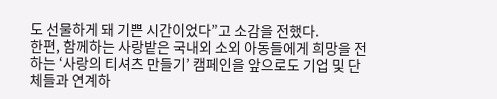도 선물하게 돼 기쁜 시간이었다”고 소감을 전했다.
한편, 함께하는 사랑밭은 국내외 소외 아동들에게 희망을 전하는 ‘사랑의 티셔츠 만들기’ 캠페인을 앞으로도 기업 및 단체들과 연계하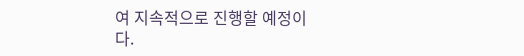여 지속적으로 진행할 예정이다.